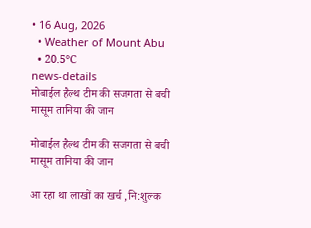• 16 Aug, 2026
  • Weather of Mount Abu
  • 20.5℃
news-details
मोबाईल हैल्थ टीम की सजगता से बची मासूम तानिया की जान

मोबाईल हैल्थ टीम की सजगता से बची मासूम तानिया की जान

आ रहा था लाखों का खर्च ,नि:शुल्क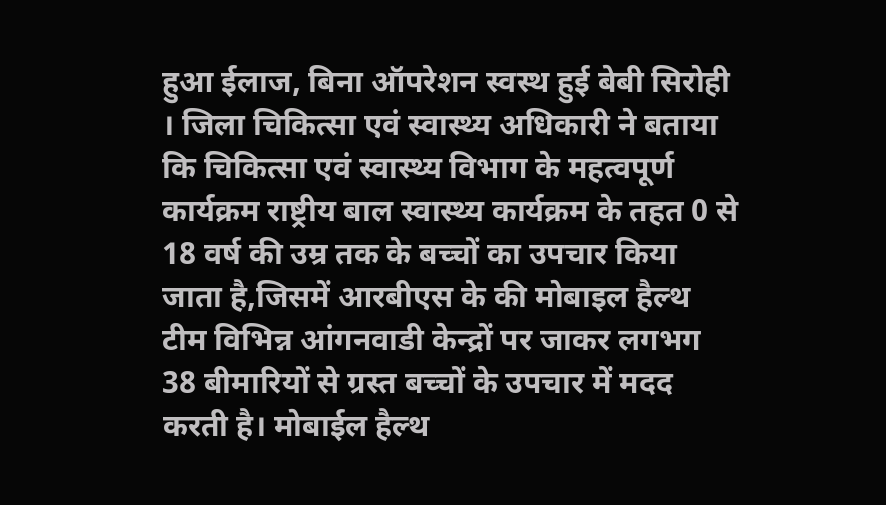हुआ ईलाज, बिना ऑपरेशन स्वस्थ हुई बेबी सिरोही । जिला चिकित्सा एवं स्वास्थ्य अधिकारी ने बताया कि चिकित्सा एवं स्वास्थ्य विभाग के महत्वपूर्ण कार्यक्रम राष्ट्रीय बाल स्वास्थ्य कार्यक्रम के तहत 0 से 18 वर्ष की उम्र तक के बच्चों का उपचार किया जाता है,जिसमें आरबीएस के की मोबाइल हैल्थ टीम विभिन्न आंगनवाडी केन्द्रों पर जाकर लगभग 38 बीमारियों से ग्रस्त बच्चों के उपचार में मदद करती है। मोबाईल हैल्थ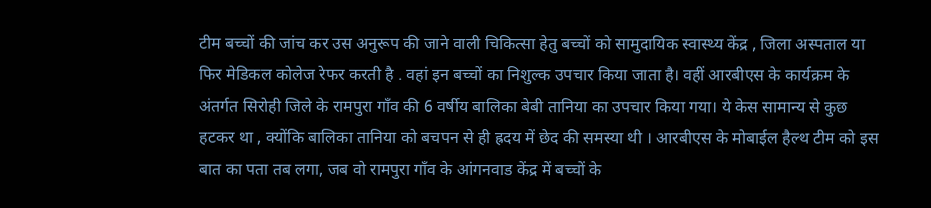टीम बच्चों की जांच कर उस अनुरूप की जाने वाली चिकित्सा हेतु बच्चों को सामुदायिक स्वास्थ्य केंद्र , जिला अस्पताल या फिर मेडिकल कोलेज रेफर करती है . वहां इन बच्चों का निशुल्क उपचार किया जाता है। वहीं आरबीएस के कार्यक्रम के अंतर्गत सिरोही जिले के रामपुरा गाँव की 6 वर्षीय बालिका बेबी तानिया का उपचार किया गया। ये केस सामान्य से कुछ हटकर था , क्योंकि बालिका तानिया को बचपन से ही ह्रदय में छेद की समस्या थी । आरबीएस के मोबाईल हैल्थ टीम को इस बात का पता तब लगा, जब वो रामपुरा गाँव के आंगनवाड केंद्र में बच्चों के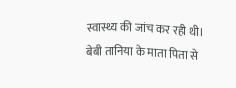स्वास्थ्य की जांच कर रही थी। बेबी तानिया के माता पिता से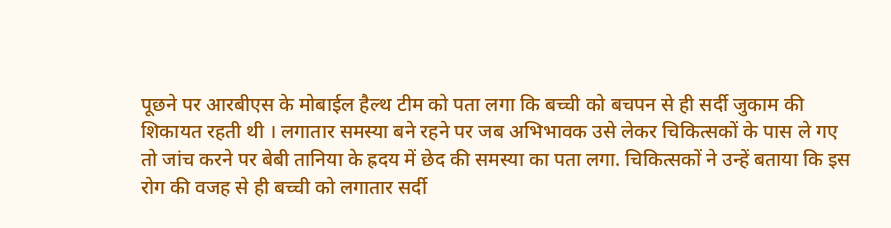पूछने पर आरबीएस के मोबाईल हैल्थ टीम को पता लगा कि बच्ची को बचपन से ही सर्दी जुकाम की शिकायत रहती थी । लगातार समस्या बने रहने पर जब अभिभावक उसे लेकर चिकित्सकों के पास ले गए तो जांच करने पर बेबी तानिया के ह्रदय में छेद की समस्या का पता लगा. चिकित्सकों ने उन्हें बताया कि इस रोग की वजह से ही बच्ची को लगातार सर्दी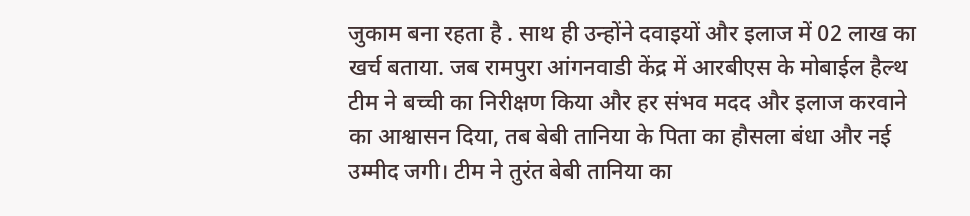जुकाम बना रहता है . साथ ही उन्होंने दवाइयों और इलाज में 02 लाख का खर्च बताया. जब रामपुरा आंगनवाडी केंद्र में आरबीएस के मोबाईल हैल्थ टीम ने बच्ची का निरीक्षण किया और हर संभव मदद और इलाज करवाने का आश्वासन दिया, तब बेबी तानिया के पिता का हौसला बंधा और नई उम्मीद जगी। टीम ने तुरंत बेबी तानिया का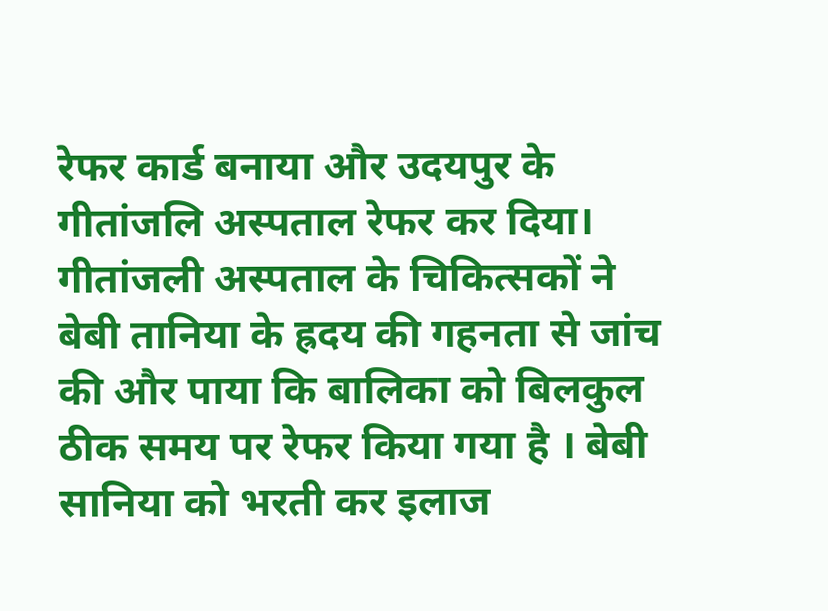रेफर कार्ड बनाया और उदयपुर के गीतांजलि अस्पताल रेफर कर दिया। गीतांजली अस्पताल के चिकित्सकों ने बेबी तानिया के ह्रदय की गहनता से जांच की और पाया कि बालिका को बिलकुल ठीक समय पर रेफर किया गया है । बेबी सानिया को भरती कर इलाज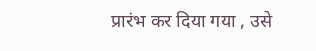प्रारंभ कर दिया गया , उसे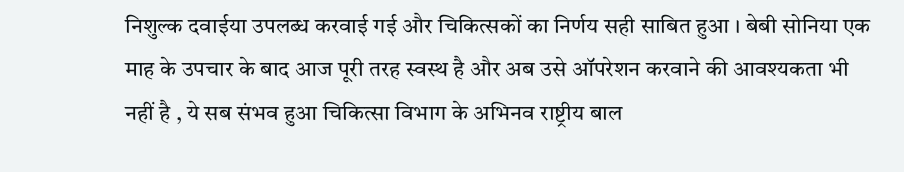निशुल्क दवाईया उपलब्ध करवाई गई और चिकित्सकों का निर्णय सही साबित हुआ । बेबी सोनिया एक माह के उपचार के बाद आज पूरी तरह स्वस्थ है और अब उसे ऑपरेशन करवाने की आवश्यकता भी नहीं है , ये सब संभव हुआ चिकित्सा विभाग के अभिनव राष्ट्रीय बाल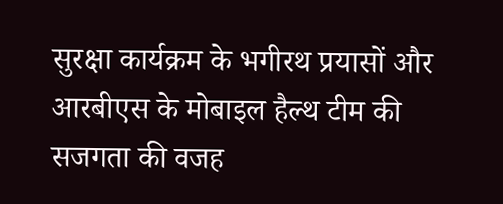सुरक्षा कार्यक्रम के भगीरथ प्रयासों और आरबीएस के मोबाइल हैल्थ टीम की सजगता की वजह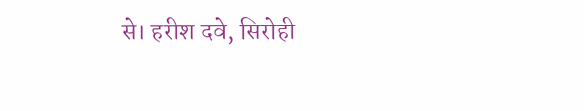से। हरीश दवे, सिरोही